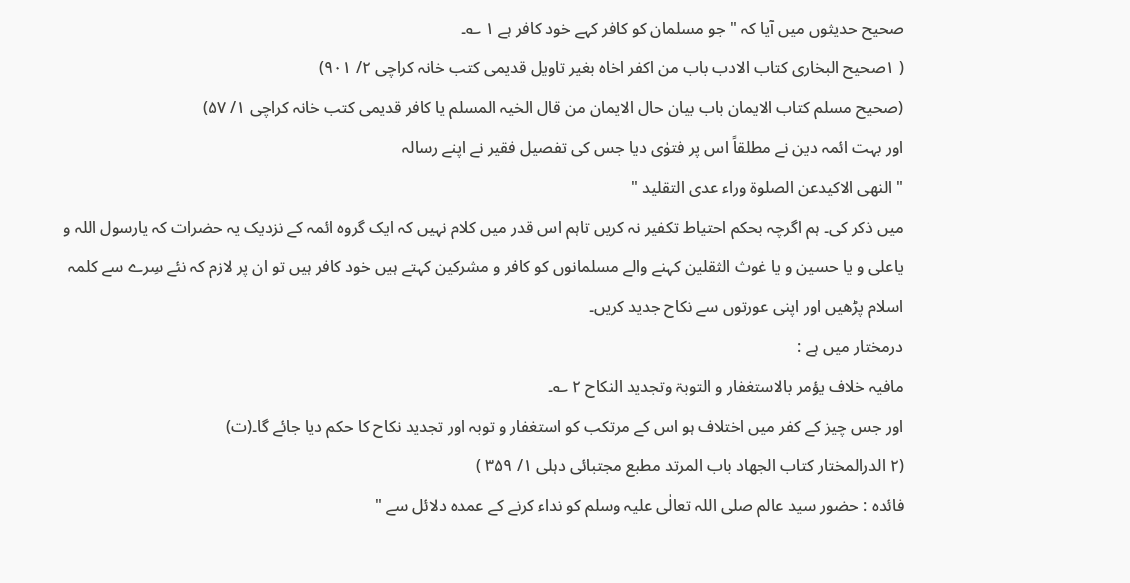صحیح حدیثوں میں آیا کہ " جو مسلمان کو کافر کہے خود کافر ہے ۱ ؎۔
( ۱صحیح البخاری کتاب الادب باب من اکفر اخاہ بغیر تاویل قدیمی کتب خانہ کراچی ۲/ ۹۰۱)
(صحیح مسلم کتاب الایمان باب بیان حال الایمان من قال الخیہ المسلم یا کافر قدیمی کتب خانہ کراچی ۱/ ۵۷)
اور بہت ائمہ دین نے مطلقاً اس پر فتوٰی دیا جس کی تفصیل فقیر نے اپنے رسالہ
" النھی الاکیدعن الصلوۃ وراء عدی التقلید "
میں ذکر کی۔ ہم اگرچہ بحکم احتیاط تکفیر نہ کریں تاہم اس قدر میں کلام نہیں کہ ایک گروہ ائمہ کے نزدیک یہ حضرات کہ یارسول اللہ و یاعلی و یا حسین و یا غوث الثقلین کہنے والے مسلمانوں کو کافر و مشرکین کہتے ہیں خود کافر ہیں تو ان پر لازم کہ نئے سِرے سے کلمہ اسلام پڑھیں اور اپنی عورتوں سے نکاح جدید کریں۔
درمختار میں ہے :
مافیہ خلاف یؤمر بالاستغفار و التوبۃ وتجدید النکاح ۲ ؎۔
اور جس چیز کے کفر میں اختلاف ہو اس کے مرتکب کو استغفار و توبہ اور تجدید نکاح کا حکم دیا جائے گا۔(ت)
(۲ الدرالمختار کتاب الجھاد باب المرتد مطبع مجتبائی دہلی ۱/ ۳۵۹ )
فائدہ : حضور سید عالم صلی اللہ تعالٰی علیہ وسلم کو نداء کرنے کے عمدہ دلائل سے "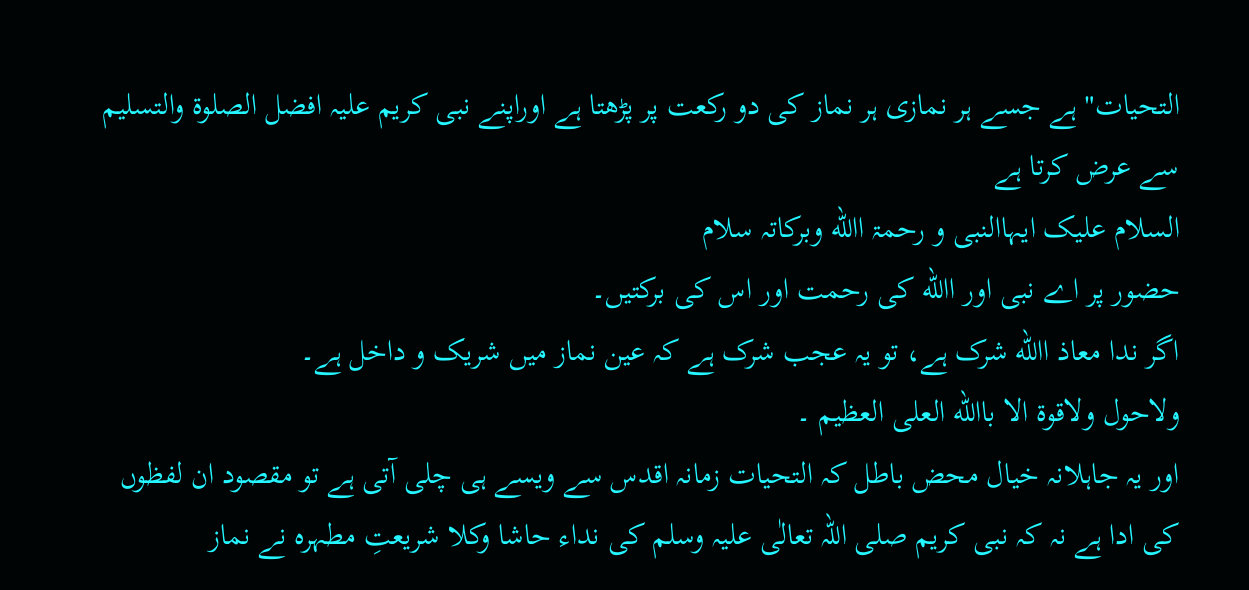التحیات" ہے جسے ہر نمازی ہر نماز کی دو رکعت پر پڑھتا ہے اوراپنے نبی کریم علیہ افضل الصلوۃ والتسلیم سے عرض کرتا ہے
السلام علیک ایہاالنبی و رحمۃ االله وبرکاتہ سلام
حضور پر اے نبی اور االله کی رحمت اور اس کی برکتیں۔
اگر ندا معاذ االله شرک ہے، تو یہ عجب شرک ہے کہ عین نماز میں شریک و داخل ہے۔
ولاحول ولاقوۃ الا باالله العلی العظیم ۔
اور یہ جاہلانہ خیال محض باطل کہ التحیات زمانہ اقدس سے ویسے ہی چلی آتی ہے تو مقصود ان لفظوں کی ادا ہے نہ کہ نبی کریم صلی اللہ تعالٰی علیہ وسلم کی نداء حاشا وکلا شریعتِ مطہرہ نے نماز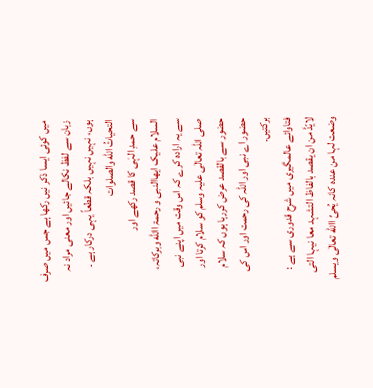میں کوئی ایسا ذکر نیں رکھا ہے جس میں صرف زبان سے لفظ نکالے جائیں اور معنی مراد نہ ہوں، نہیں نہیں بلکہ قطعاً یہی درکار ہے ۔
التحیاتُ الله والصلوات
سے حمدِ الہٰی کا قصد رکھے اور
السلام علیک ایھاالنبی و رحمۃ االله وبرکاتہ،
سے یہ ارادہ کرے کہ اس وقت میں اپنے نبی صلی اللہ تعالٰی علیہ وسلم کو سلام کرتا اور حضور سے بالقصد عرض کررہا ہوں کہ سلام حضور اے نبی اور اللہ کی رحمت اور اس کی برکتیں۔
فتاوائے عالمگیری میں شرح قدوری سے ہے :
لایّدَّ من ان یقصد بالفاظ التشہد معا نیہا التی وضعت لہا من عندہ کانہ یُحیِّ االله تعالٰی ویسلم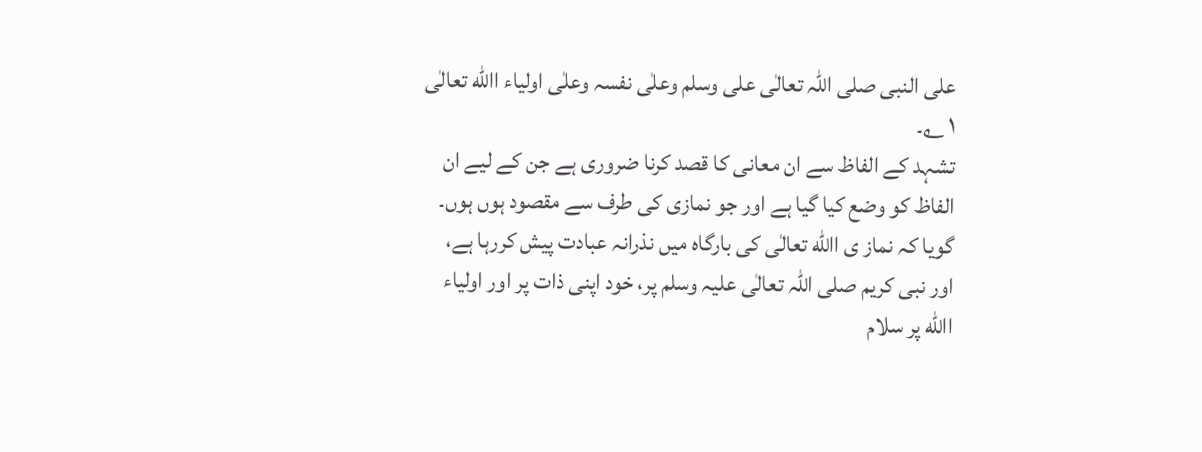علی النبی صلی اللہ تعالٰی علی وسلم وعلٰی نفسہ وعلٰی اولیاء االله تعالٰی ۱ ؎۔
تشہد کے الفاظ سے ان معانی کا قصد کرنا ضروری ہے جن کے لیے ان الفاظ کو وضع کیا گیا ہے اور جو نمازی کی طرف سے مقصود ہوں ہوں۔ گویا کہ نماز ی االله تعالٰی کی بارگاہ میں نذرانہ عبادت پیش کررہا ہے، اور نبی کریم صلی اللہ تعالٰی علیہ وسلم پر، خود اپنی ذات پر اور اولیاء االله پر سلام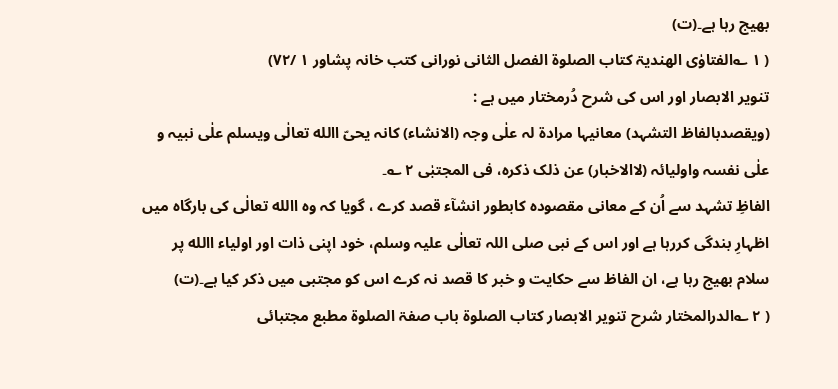بھیج رہا ہے۔(ت)
( ۱ ؎الفتاوٰی الھندیۃ کتاب الصلوۃ الفصل الثانی نورانی کتب خانہ پشاور ۱ /۷۲)
تنویر الابصار اور اس کی شرح دُرمختار میں ہے :
(ویقصدبالفاظ التشہد) معانیہا مرادۃ لہ علٰی وجہ (الانشاء) کانہ یحیّ االله تعالٰی ویسلم علٰی نبیہ و علٰی نفسہ واولیائہ (لاالاخبار) عن ذلک ذکرہ، فی المجتبٰی ۲ ؎۔
الفاظِ تشہد سے اُن کے معانی مقصودہ کابطور انشآء قصد کرے ، گویا کہ وہ االله تعالٰی کی بارگاہ میں اظہارِ بندگی کررہا ہے اور اس کے نبی صلی اللہ تعالٰی علیہ وسلم، خود اپنی ذات اور اولیاء االله پر سلام بھیج رہا ہے، ان الفاظ سے حکایت و خبر کا قصد نہ کرے اس کو مجتبی میں ذکر کیا ہے۔(ت)
( ۲ ؎الدرالمختار شرح تنویر الابصار کتاب الصلوۃ باب صفۃ الصلوۃ مطبع مجتبائی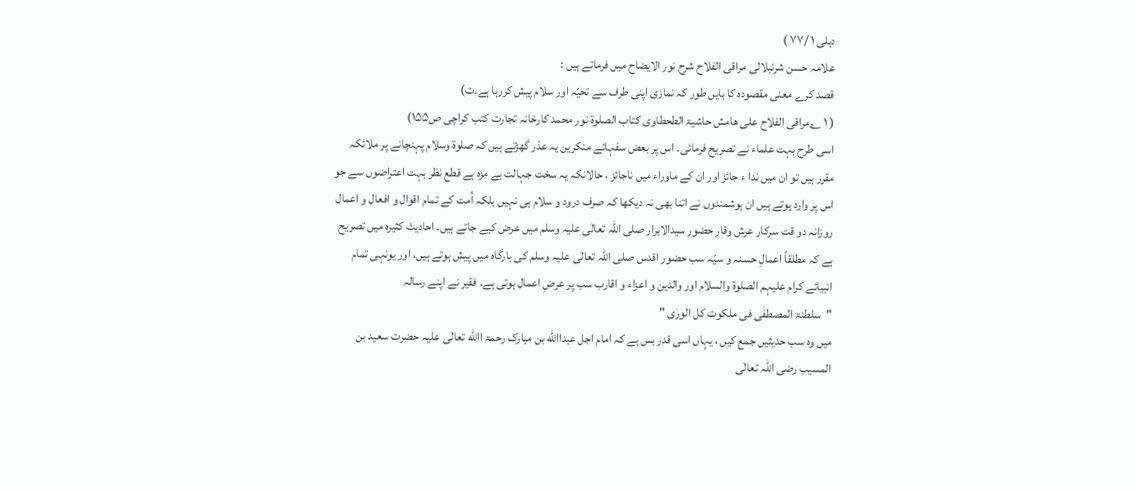دہلی ۱ /۷۷ )
علامہ حسن شرنبلالی مراقی الفلاح شرح نور الایضاح میں فرماتے ہیں :
قصد کرے معنی مقصودہ کا بایں طور کہ نمازی اپنی طرف سے تحیّہ اور سلام پیش کررہا ہے۔ت)
( ۱ ؎مراقی الفلاح علی ھامش حاشیۃ الطحطاوی کتاب الصلوۃ نور محمد کارخانہ تجارت کتب کراچی ص۱۵۵)
اسی طرح بہت علماء نے تصریح فرمائی۔ اس پر بعض سفہائے منکرین یہ عذر گھڑتے ہیں کہ صلوۃ وسلام پہنچانے پر ملائکہ مقرر ہیں تو ان میں ندا ء جائز اور ان کے ماوراء میں ناجائز ، حالانکہ یہ سخت جہالت بے مزہ ہے قطع نظر بہت اعتراضوں سے جو اس پر وارد ہوتے ہیں ان ہوشمندوں نے اتنا بھی نہ دیکھا کہ صرف درود و سلام ہی نہیں بلکہ اُمت کے تمام اقوال و افعال و اعمال روزانہ دو قت سرکار عرش وقار حضور سیدالابرار صلی اللہ تعالٰی علیہ وسلم میں عرض کیے جاتے ہیں۔ احادیث کثیرہ میں تصریح ہے کہ مطلقاً اعمالِ حسنہ و سیّہ سب حضور اقدس صلی اللہ تعالٰی علیہ وسلم کی بارگاہ میں پیش ہوتے ہیں، اور یونہی تمام انبیائے کرام علیہم الصلوۃ والسلام اور والدین و اعزاء و اقارب سب پر عرضِ اعمال ہوتی ہے۔ فقیر نے اپنے رسالہ
"سلطنۃ المصطفٰی فی ملکوت کل الورٰی "
میں وہ سب حدیثیں جمع کیں ، یہاں اسی قدر بس ہے کہ امام اجل عبداالله بن مبارک رحمۃ االله تعالٰی علیہ حضرت سعید بن المسیب رضی اللہ تعالٰی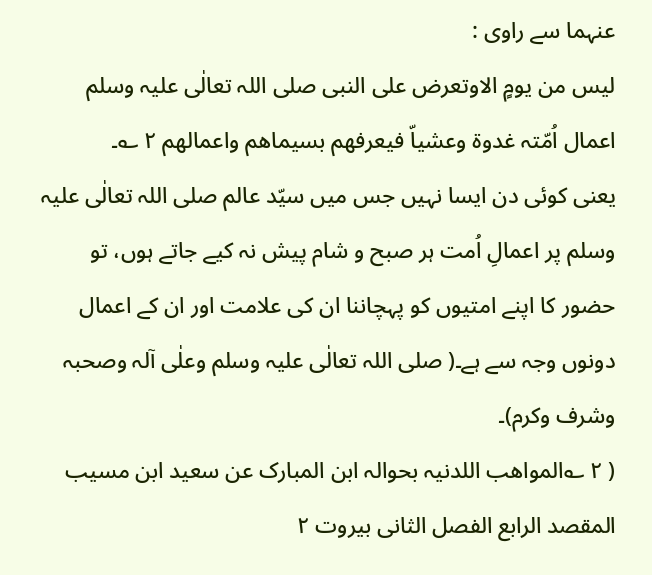عنہما سے راوی :
لیس من یومٍ الاوتعرض علی النبی صلی اللہ تعالٰی علیہ وسلم اعمال اُمّتہ غدوۃ وعشیاّ فیعرفھم بسیماھم واعمالھم ۲ ؎۔
یعنی کوئی دن ایسا نہیں جس میں سیّد عالم صلی اللہ تعالٰی علیہ وسلم پر اعمالِ اُمت ہر صبح و شام پیش نہ کیے جاتے ہوں، تو حضور کا اپنے امتیوں کو پہچاننا ان کی علامت اور ان کے اعمال دونوں وجہ سے ہے۔( صلی اللہ تعالٰی علیہ وسلم وعلٰی آلہ وصحبہ وشرف وکرم)۔
( ۲ ؎المواھب اللدنیہ بحوالہ ابن المبارک عن سعید ابن مسیب المقصد الرابع الفصل الثانی بیروت ۲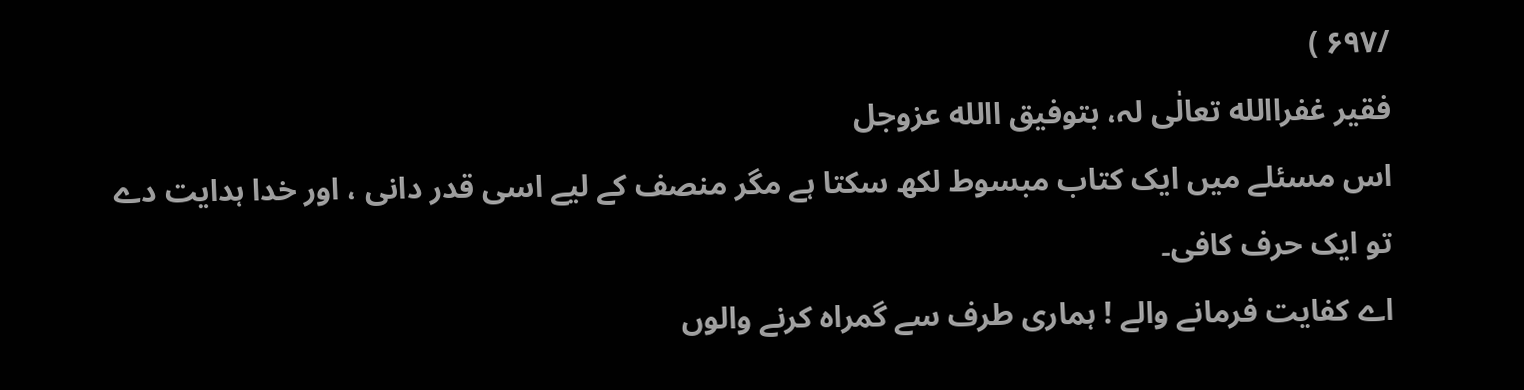/۶۹۷ )
فقیر غفراالله تعالٰی لہ، بتوفیق االله عزوجل
اس مسئلے میں ایک کتاب مبسوط لکھ سکتا ہے مگر منصف کے لیے اسی قدر دانی ، اور خدا ہدایت دے تو ایک حرف کافی۔
اے کفایت فرمانے والے ! ہماری طرف سے گمراہ کرنے والوں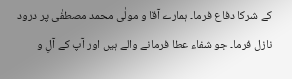کے شرکا دفاع فرما۔ ہمارے آقا و مولٰی محمد مصطفٰی پر درود نازل فرما۔ جو شفاء عطا فرمانے والے ہیں اور آپ کے آلِ و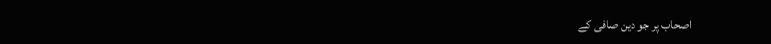اصحاب پر جو دین صافی کے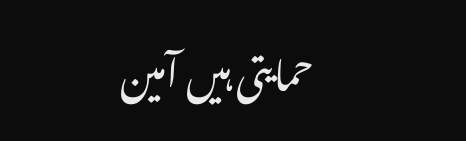حمایتی ہیں آمین